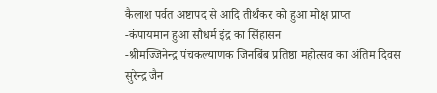कैलाश पर्वत अष्टापद से आदि तीर्थंकर को हुआ मोक्ष प्राप्त
-कंपायमान हुआ सौधर्म इंद्र का सिंहासन
-श्रीमज्जिनेन्द्र पंचकल्याणक जिनबिंब प्रतिष्ठा महोत्सव का अंतिम दिवस
सुरेन्द्र जैन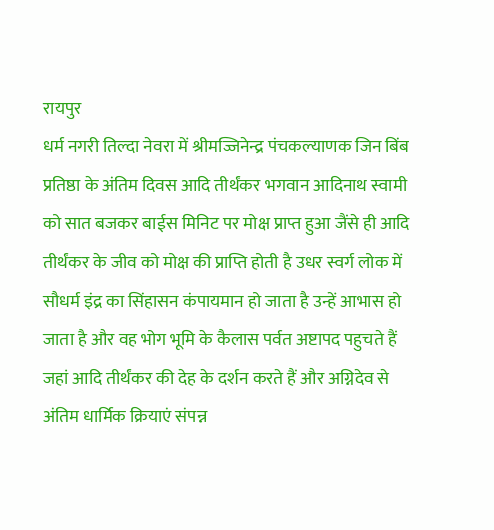रायपुर
धर्म नगरी तिल्दा नेवरा में श्रीमज्जिनेन्द्र पंचकल्याणक जिन बिंब प्रतिष्ठा के अंतिम दिवस आदि तीर्थंकर भगवान आदिनाथ स्वामी को सात बजकर बाईस मिनिट पर मोक्ष प्राप्त हुआ जैंसे ही आदि तीर्थंकर के जीव को मोक्ष की प्राप्ति होती है उधर स्वर्ग लोक में सौधर्म इंद्र का सिंहासन कंपायमान हो जाता है उन्हें आभास हो जाता है और वह भोग भूमि के कैलास पर्वत अष्टापद पहुचते हैं जहां आदि तीर्थंकर की देह के दर्शन करते हैं और अग्निदेव से अंतिम धार्मिक क्रियाएं संपन्न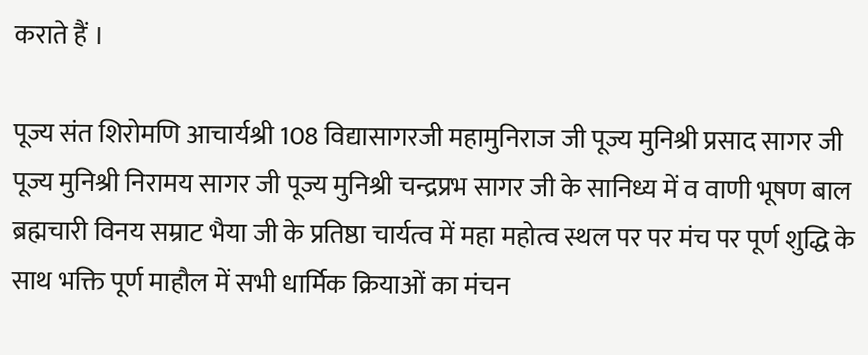कराते हैं ।

पूज्य संत शिरोमणि आचार्यश्री 108 विद्यासागरजी महामुनिराज जी पूज्य मुनिश्री प्रसाद सागर जी पूज्य मुनिश्री निरामय सागर जी पूज्य मुनिश्री चन्द्रप्रभ सागर जी के सानिध्य में व वाणी भूषण बाल ब्रह्मचारी विनय सम्राट भैया जी के प्रतिष्ठा चार्यत्व में महा महोत्व स्थल पर पर मंच पर पूर्ण शुद्धि के साथ भक्ति पूर्ण माहौल में सभी धार्मिक क्रियाओं का मंचन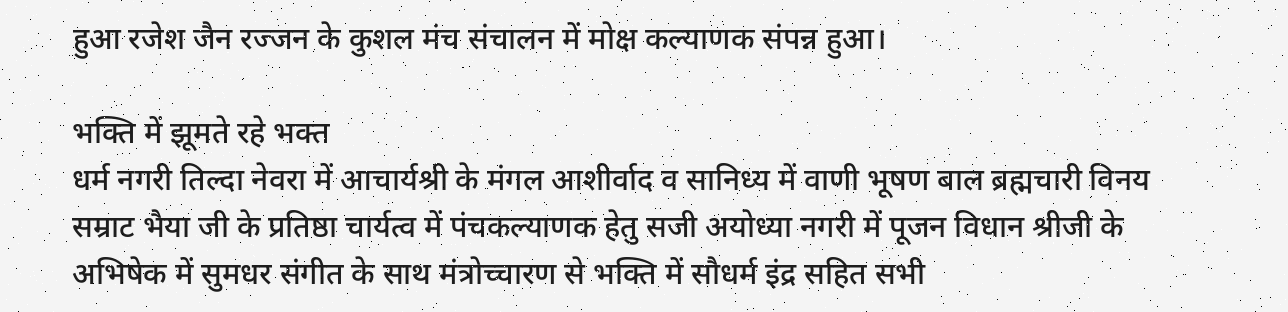हुआ रजेश जैन रज्जन के कुशल मंच संचालन में मोक्ष कल्याणक संपन्न हुआ।

भक्ति में झूमते रहे भक्त
धर्म नगरी तिल्दा नेवरा में आचार्यश्री के मंगल आशीर्वाद व सानिध्य में वाणी भूषण बाल ब्रह्मचारी विनय सम्राट भैया जी के प्रतिष्ठा चार्यत्व में पंचकल्याणक हेतु सजी अयोध्या नगरी में पूजन विधान श्रीजी के अभिषेक में सुमधर संगीत के साथ मंत्रोच्चारण से भक्ति में सौधर्म इंद्र सहित सभी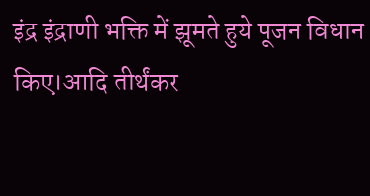इंद्र इंद्राणी भक्ति में झूमते हुये पूजन विधान किए।आदि तीर्थंकर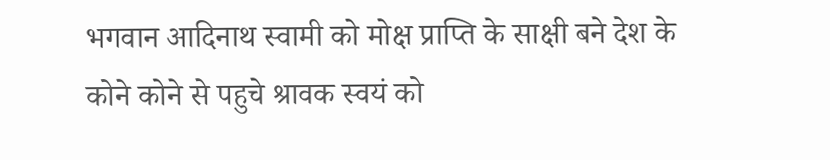भगवान आदिनाथ स्वामी को मोक्ष प्राप्ति के साक्षी बने देश के कोने कोने से पहुचे श्रावक स्वयं को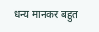धन्य मानकर बहुत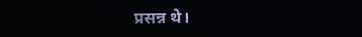प्रसन्न थे।